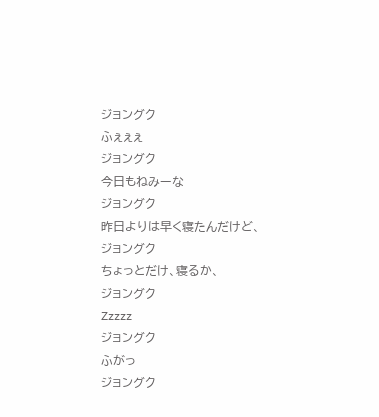ジョングク
ふぇぇぇ
ジョングク
今日もねみーな
ジョングク
昨日よりは早く寝たんだけど、
ジョングク
ちょっとだけ、寝るか、
ジョングク
Zzzzz
ジョングク
ふがっ
ジョングク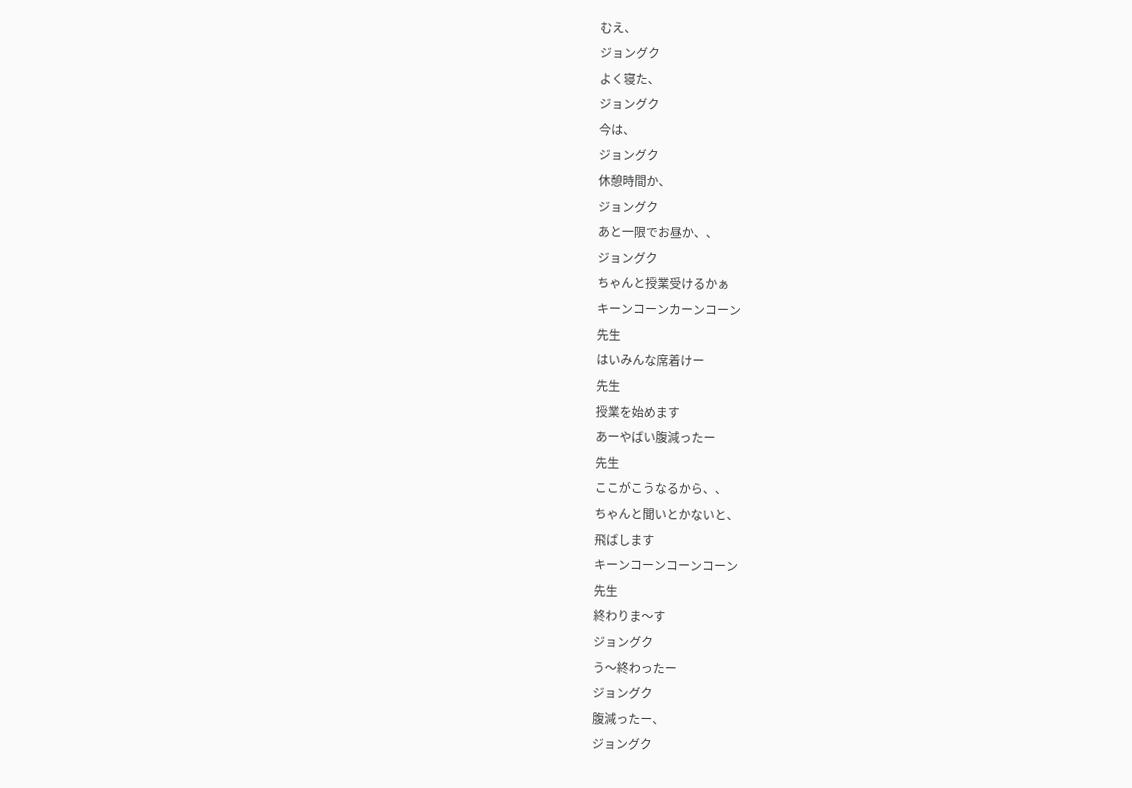むえ、
ジョングク
よく寝た、
ジョングク
今は、
ジョングク
休憩時間か、
ジョングク
あと一限でお昼か、、
ジョングク
ちゃんと授業受けるかぁ
キーンコーンカーンコーン
先生
はいみんな席着けー
先生
授業を始めます
あーやばい腹減ったー
先生
ここがこうなるから、、
ちゃんと聞いとかないと、
飛ばします
キーンコーンコーンコーン
先生
終わりま〜す
ジョングク
う〜終わったー
ジョングク
腹減ったー、
ジョングク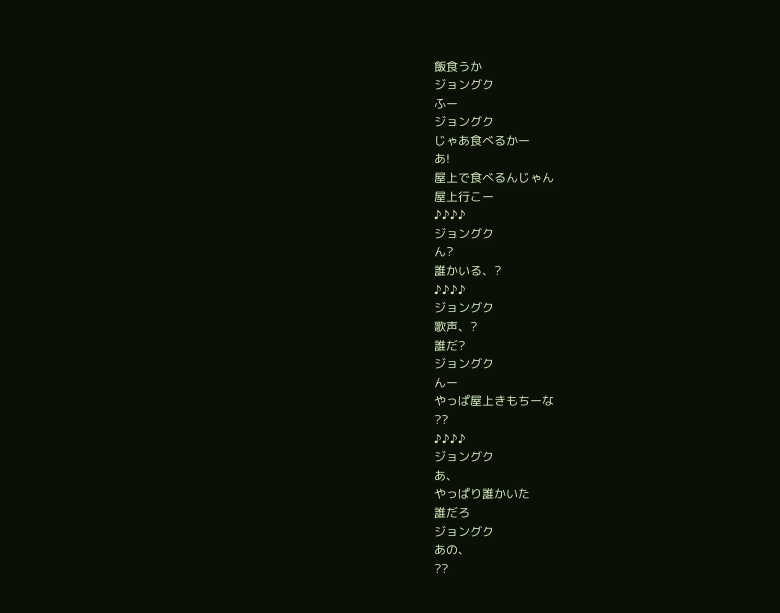飯食うか
ジョングク
ふー
ジョングク
じゃあ食べるかー
あ!
屋上で食べるんじゃん
屋上行こー
♪♪♪♪
ジョングク
ん?
誰かいる、?
♪♪♪♪
ジョングク
歌声、?
誰だ?
ジョングク
んー
やっぱ屋上きもちーな
??
♪♪♪♪
ジョングク
あ、
やっぱり誰かいた
誰だろ
ジョングク
あの、
??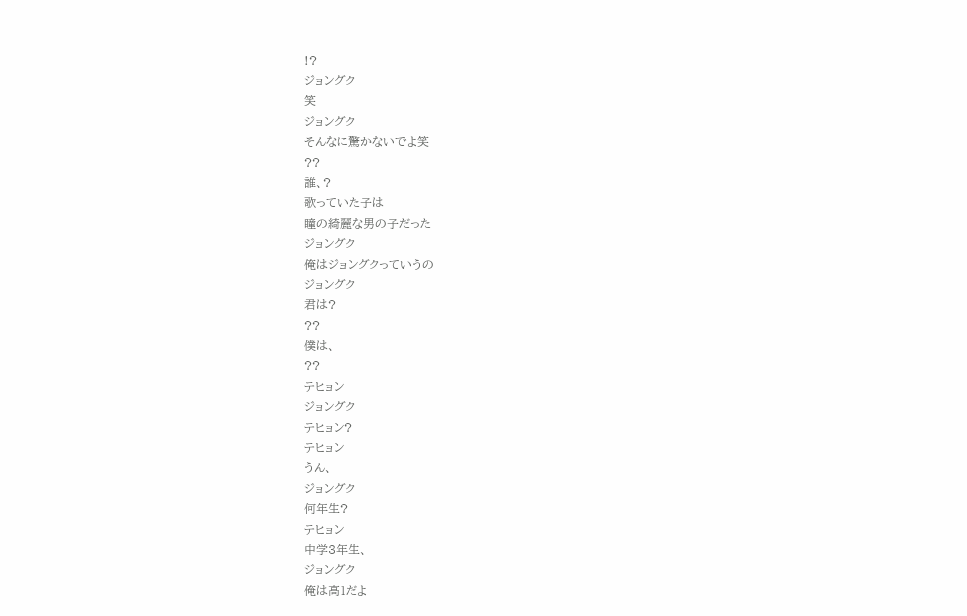!?
ジョングク
笑
ジョングク
そんなに驚かないでよ笑
??
誰、?
歌っていた子は
瞳の綺麗な男の子だった
ジョングク
俺はジョングクっていうの
ジョングク
君は?
??
僕は、
??
テヒョン
ジョングク
テヒョン?
テヒョン
うん、
ジョングク
何年生?
テヒョン
中学3年生、
ジョングク
俺は高1だよ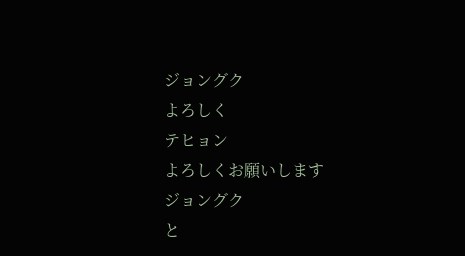ジョングク
よろしく
テヒョン
よろしくお願いします
ジョングク
と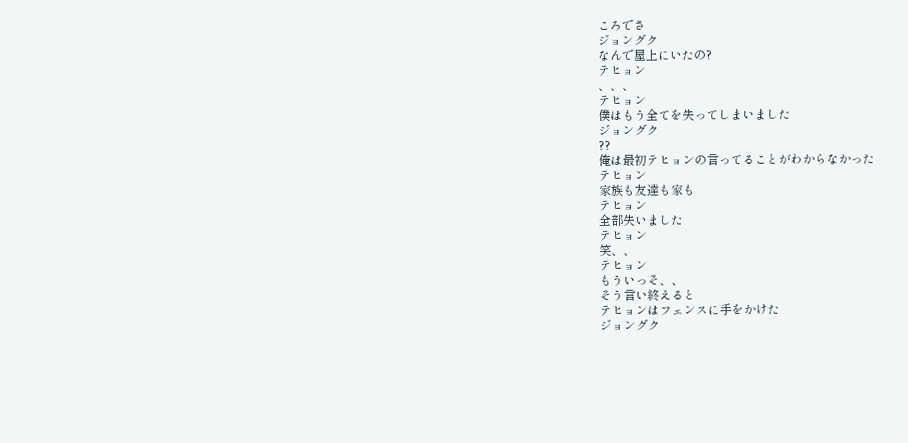ころでさ
ジョングク
なんで屋上にいたの?
テヒョン
、、、
テヒョン
僕はもう全てを失ってしまいました
ジョングク
??
俺は最初テヒョンの言ってることがわからなかった
テヒョン
家族も友達も家も
テヒョン
全部失いました
テヒョン
笑、、
テヒョン
もういっそ、、
そう言い終えると
テヒョンはフェンスに手をかけた
ジョングク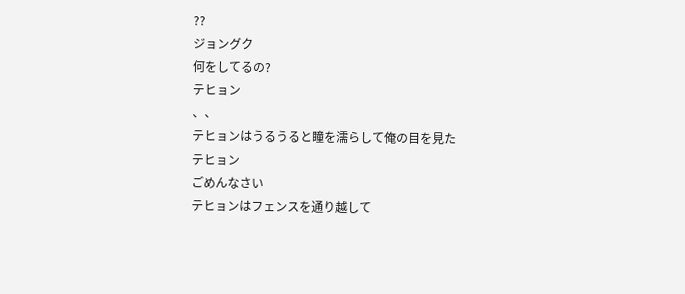??
ジョングク
何をしてるの?
テヒョン
、、
テヒョンはうるうると瞳を濡らして俺の目を見た
テヒョン
ごめんなさい
テヒョンはフェンスを通り越して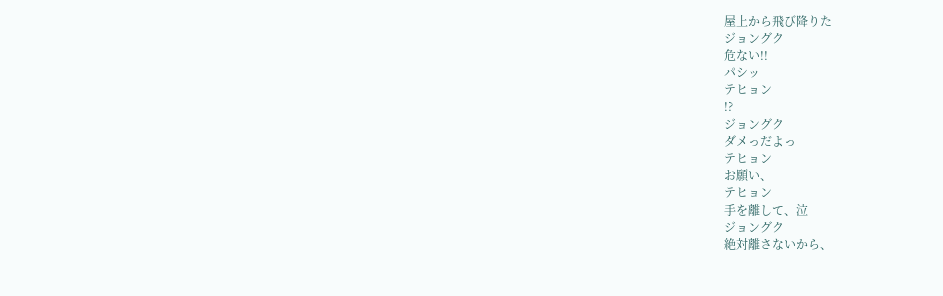屋上から飛び降りた
ジョングク
危ない!!
パシッ
テヒョン
!?
ジョングク
ダメっだよっ
テヒョン
お願い、
テヒョン
手を離して、泣
ジョングク
絶対離さないから、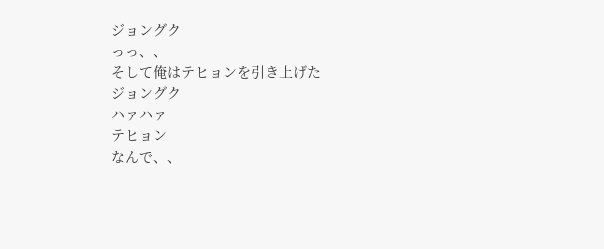ジョングク
っっ、、
そして俺はテヒョンを引き上げた
ジョングク
ハァハァ
テヒョン
なんで、、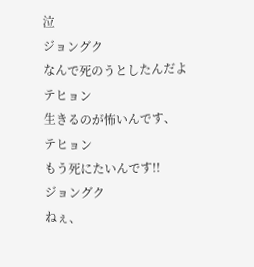泣
ジョングク
なんで死のうとしたんだよ
テヒョン
生きるのが怖いんです、
テヒョン
もう死にたいんです!!
ジョングク
ねぇ、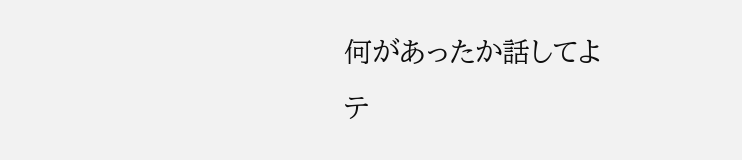何があったか話してよ
テ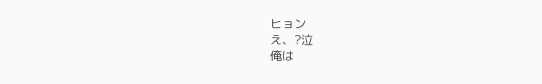ヒョン
え、?泣
俺は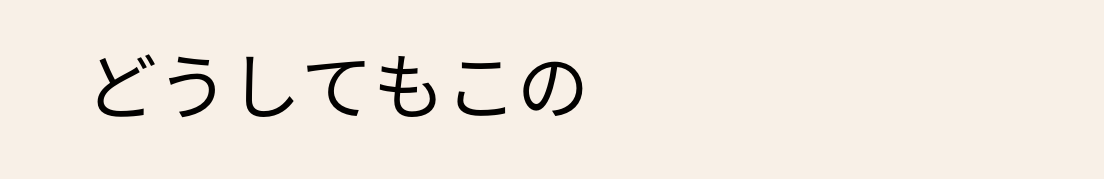どうしてもこの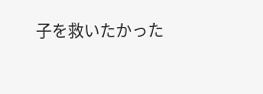子を救いたかった